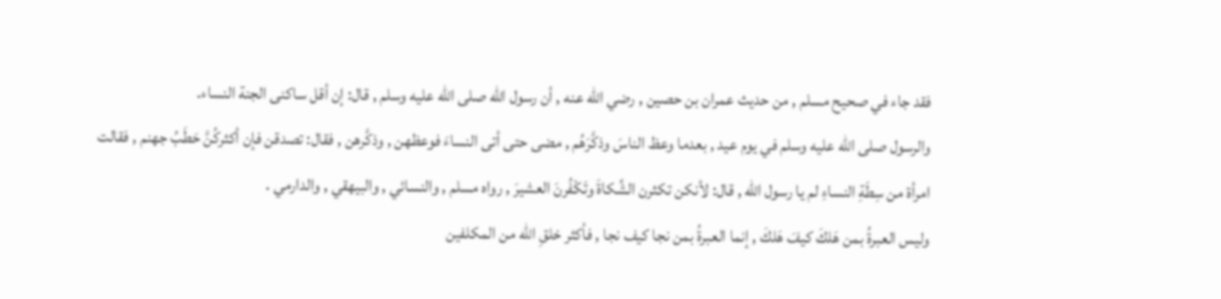فقد جاء في صحيح مسلم , من حديث عمران بن حصين , رضي الله عنه , أن رسول الله صلى الله عليه وسلم , قال: إن أقل ساكنى الجنة النساء.
والرسول صلى الله عليه وسلم في يوم عيد , بعدما وعظ الناسَ وذكَّرَهُم , مضى حتى أتى النساءَ فوعظهن , وذكَّرهن , فقال: تصدقن فإن أكثركُنَّ حَطَبُ جهنم , فقالت امرأة من سِطَةِ النساءِ لم يا رسول الله , قال: لأنكن تكثرن الشِّكاةَ وتَكْفُرنَ العشيرَ , رواه مسلم , والنسائي , والبيهقي , والدارمي .
وليس العبرةُ بمن هَلكَ كيفَ هَلكَ , إنما العبرةُ بمن نجا كيف نجا , فأكثر خلقِ الله من المكلفين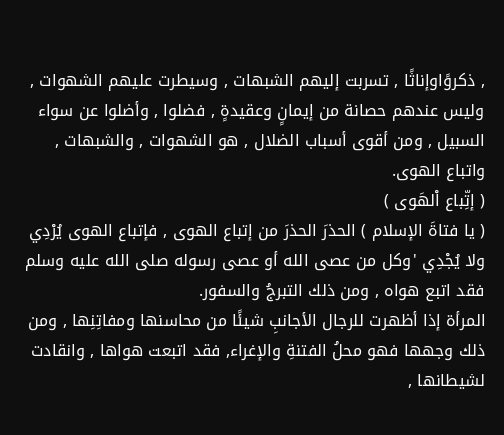, ذكروًاوإناثًا , تسربت إليهم الشبهات , وسيطرت عليهم الشهوات , وليس عندهم حصانة من إيمانٍ وعقيدةٍ , فضلوا , وأضلوا عن سواء السبيل , ومن أقوى أسباب الضلال , هو الشهوات , والشبهات , واتباع الهوى.
( إتِّباع اْلهَوى )
( يا فتاةَ الإسلام ) الحذرَ الحذرَ من إتباع الهوى , فإتباع الهوى يُرْدِي ولا يُجْدِي 'وكل من عصى الله أو عصى رسوله صلى الله عليه وسلم فقد اتبع هواه , ومن ذلك التبرجُ والسفور.
المرأة إذا أظهرت للرجال الأجانبِ شيئًا من محاسنها ومفاتِنِها , ومن ذلك وجهها فهو محلُ الفتنةِ والإغراء, فقد اتبعت هواها , وانقادت لشيطانها ,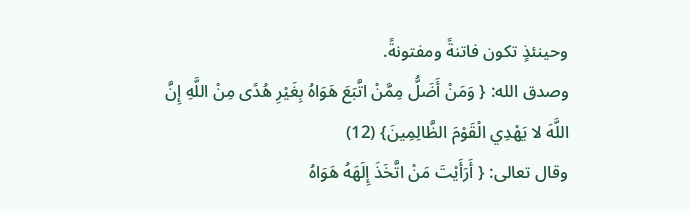وحينئذٍ تكون فاتنةً ومفتونةً.
وصدق الله: { وَمَنْ أَضَلُّ مِمَّنْ اتَّبَعَ هَوَاهُ بِغَيْرِ هُدًى مِنْ اللَّهِ إِنَّ اللَّهَ لا يَهْدِي الْقَوْمَ الظَّالِمِينَ} (12)
وقال تعالى: { أَرَأَيْتَ مَنْ اتَّخَذَ إِلَهَهُ هَوَاهُ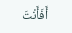أَفَأَنْتَ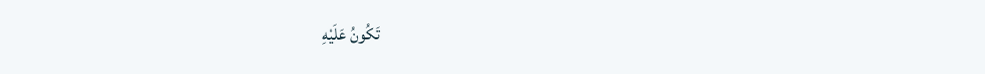تَكُونُ عَلَيْهِ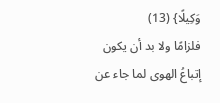وَكِيلًا} (13)
فلزامًا ولا بد أن يكون إتباعُ الهوى لما جاء عن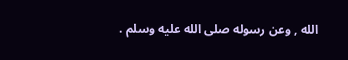الله , وعن رسوله صلى الله عليه وسلم .